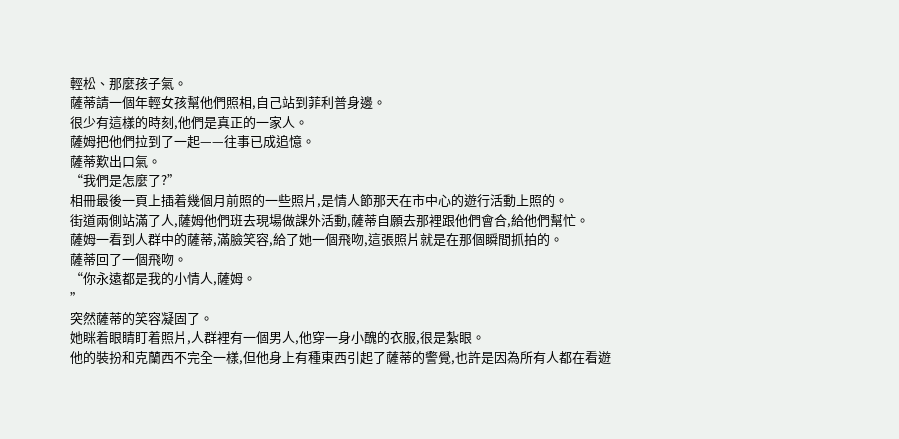輕松、那麼孩子氣。
薩蒂請一個年輕女孩幫他們照相,自己站到菲利普身邊。
很少有這樣的時刻,他們是真正的一家人。
薩姆把他們拉到了一起——往事已成追憶。
薩蒂歎出口氣。
“我們是怎麼了?”
相冊最後一頁上插着幾個月前照的一些照片,是情人節那天在市中心的遊行活動上照的。
街道兩側站滿了人,薩姆他們班去現場做課外活動,薩蒂自願去那裡跟他們會合,給他們幫忙。
薩姆一看到人群中的薩蒂,滿臉笑容,給了她一個飛吻,這張照片就是在那個瞬間抓拍的。
薩蒂回了一個飛吻。
“你永遠都是我的小情人,薩姆。
”
突然薩蒂的笑容凝固了。
她眯着眼睛盯着照片,人群裡有一個男人,他穿一身小醜的衣服,很是紮眼。
他的裝扮和克蘭西不完全一樣,但他身上有種東西引起了薩蒂的警覺,也許是因為所有人都在看遊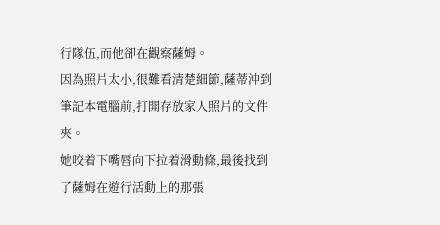行隊伍,而他卻在觀察薩姆。
因為照片太小,很難看清楚細節,薩蒂沖到筆記本電腦前,打開存放家人照片的文件夾。
她咬着下嘴唇向下拉着滑動條,最後找到了薩姆在遊行活動上的那張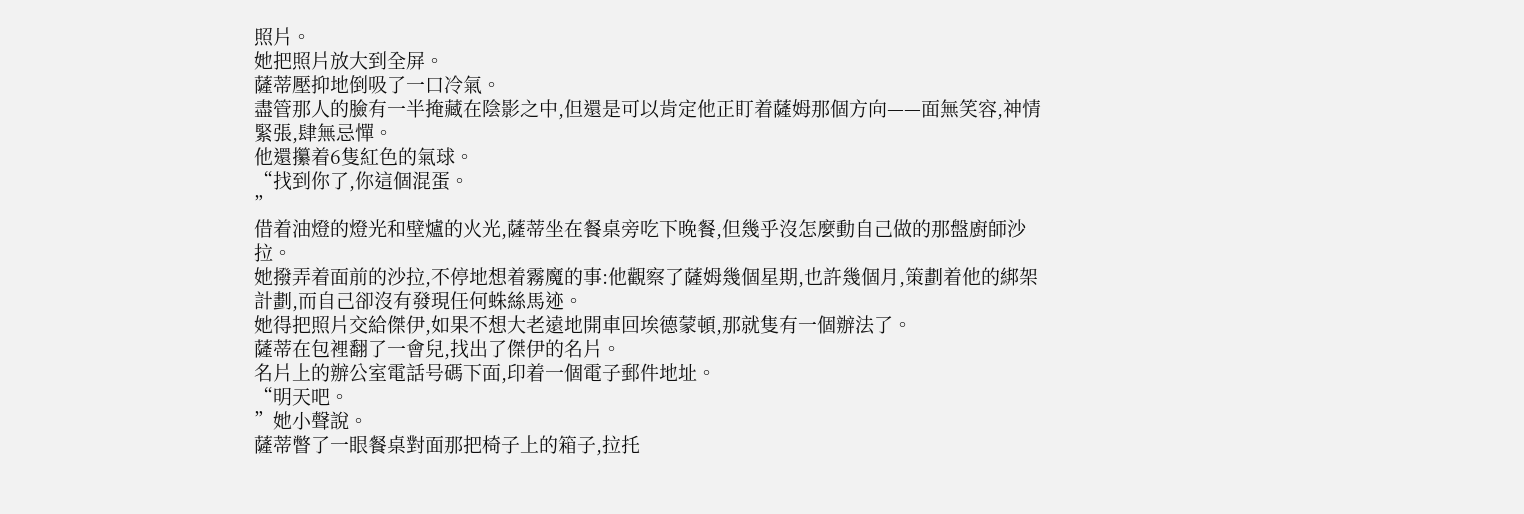照片。
她把照片放大到全屏。
薩蒂壓抑地倒吸了一口冷氣。
盡管那人的臉有一半掩藏在陰影之中,但還是可以肯定他正盯着薩姆那個方向——面無笑容,神情緊張,肆無忌憚。
他還攥着6隻紅色的氣球。
“找到你了,你這個混蛋。
”
借着油燈的燈光和壁爐的火光,薩蒂坐在餐桌旁吃下晚餐,但幾乎沒怎麼動自己做的那盤廚師沙拉。
她撥弄着面前的沙拉,不停地想着霧魔的事:他觀察了薩姆幾個星期,也許幾個月,策劃着他的綁架計劃,而自己卻沒有發現任何蛛絲馬迹。
她得把照片交給傑伊,如果不想大老遠地開車回埃德蒙頓,那就隻有一個辦法了。
薩蒂在包裡翻了一會兒,找出了傑伊的名片。
名片上的辦公室電話号碼下面,印着一個電子郵件地址。
“明天吧。
”她小聲說。
薩蒂瞥了一眼餐桌對面那把椅子上的箱子,拉托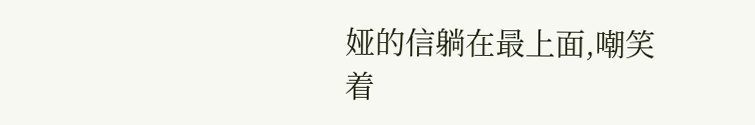娅的信躺在最上面,嘲笑着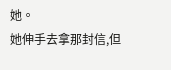她。
她伸手去拿那封信,但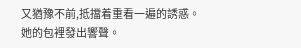又猶豫不前,抵擋着重看一遍的誘惑。
她的包裡發出響聲。